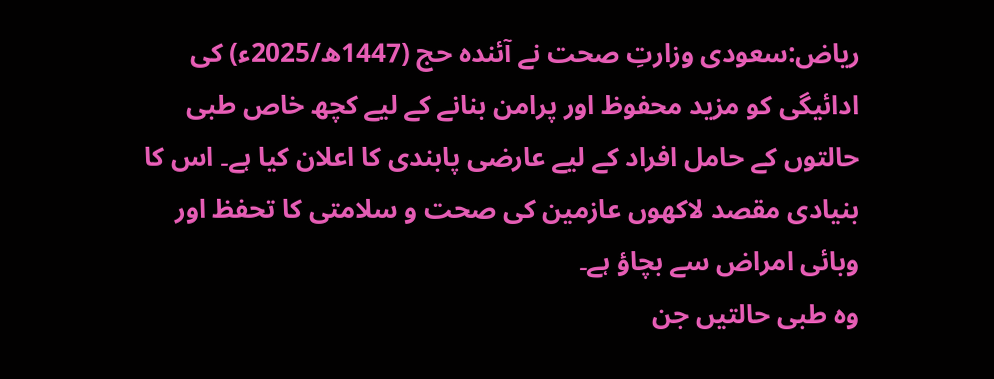ریاض:سعودی وزارتِ صحت نے آئندہ حج (1447ھ/2025ء) کی ادائیگی کو مزید محفوظ اور پرامن بنانے کے لیے کچھ خاص طبی حالتوں کے حامل افراد کے لیے عارضی پابندی کا اعلان کیا ہے۔ اس کا بنیادی مقصد لاکھوں عازمین کی صحت و سلامتی کا تحفظ اور وبائی امراض سے بچاؤ ہے۔
وہ طبی حالتیں جن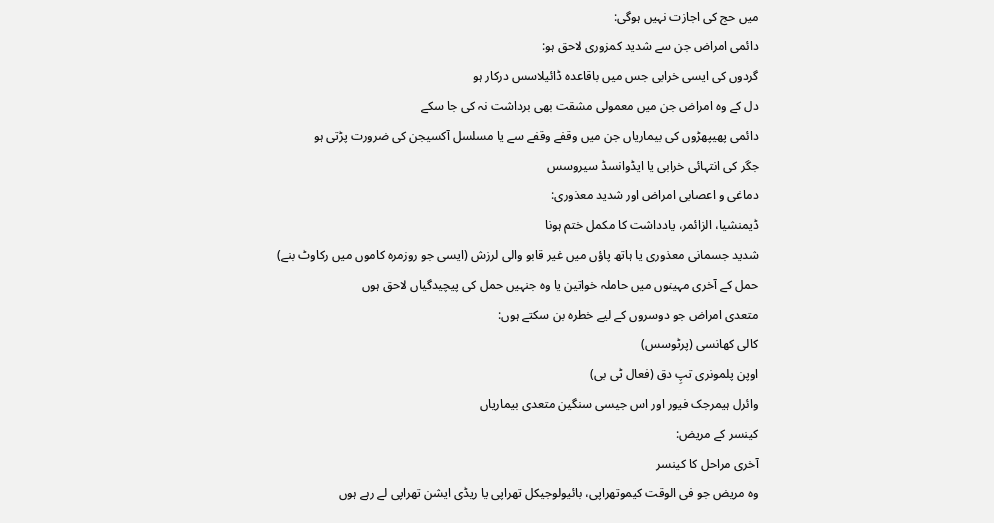میں حج کی اجازت نہیں ہوگی:
دائمی امراض جن سے شدید کمزوری لاحق ہو:
گردوں کی ایسی خرابی جس میں باقاعدہ ڈائیلاسس درکار ہو
دل کے وہ امراض جن میں معمولی مشقت بھی برداشت نہ کی جا سکے
دائمی پھیپھڑوں کی بیماریاں جن میں وقفے وقفے سے یا مسلسل آکسیجن کی ضرورت پڑتی ہو
جگر کی انتہائی خرابی یا ایڈوانسڈ سیروسس
دماغی و اعصابی امراض اور شدید معذوری:
ڈیمنشیا، الزائمر، یادداشت کا مکمل ختم ہونا
شدید جسمانی معذوری یا ہاتھ پاؤں میں غیر قابو والی لرزش (ایسی جو روزمرہ کاموں میں رکاوٹ بنے)
حمل کے آخری مہینوں میں حاملہ خواتین یا وہ جنہیں حمل کی پیچیدگیاں لاحق ہوں
متعدی امراض جو دوسروں کے لیے خطرہ بن سکتے ہوں:
کالی کھانسی (پرٹوسس)
اوپن پلمونری تپِ دق (فعال ٹی بی)
وائرل ہیمرجک فیور اور اس جیسی سنگین متعدی بیماریاں
کینسر کے مریض:
آخری مراحل کا کینسر
وہ مریض جو فی الوقت کیموتھراپی، بائیولوجیکل تھراپی یا ریڈی ایشن تھراپی لے رہے ہوں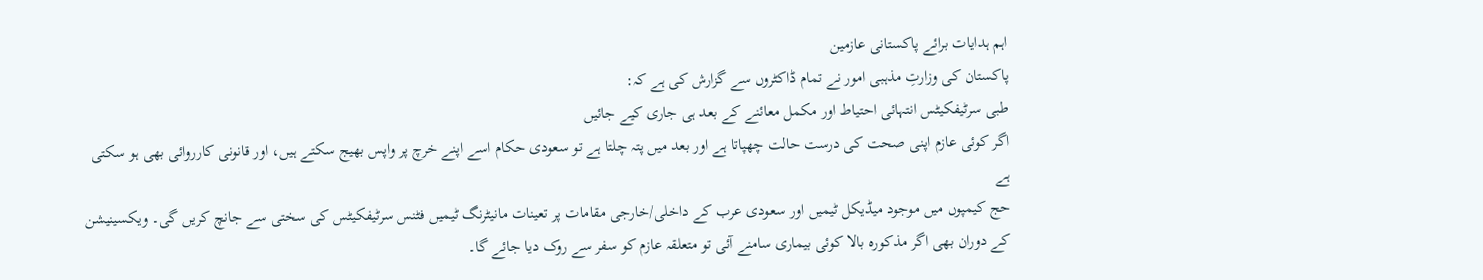اہم ہدایات برائے پاکستانی عازمین
پاکستان کی وزارتِ مذہبی امور نے تمام ڈاکٹروں سے گزارش کی ہے کہ:
طبی سرٹیفکیٹس انتہائی احتیاط اور مکمل معائنے کے بعد ہی جاری کیے جائیں
اگر کوئی عازم اپنی صحت کی درست حالت چھپاتا ہے اور بعد میں پتہ چلتا ہے تو سعودی حکام اسے اپنے خرچ پر واپس بھیج سکتے ہیں، اور قانونی کارروائی بھی ہو سکتی ہے
حج کیمپوں میں موجود میڈیکل ٹیمیں اور سعودی عرب کے داخلی/خارجی مقامات پر تعینات مانیٹرنگ ٹیمیں فٹنس سرٹیفکیٹس کی سختی سے جانچ کریں گی۔ ویکسینیشن کے دوران بھی اگر مذکورہ بالا کوئی بیماری سامنے آئی تو متعلقہ عازم کو سفر سے روک دیا جائے گا۔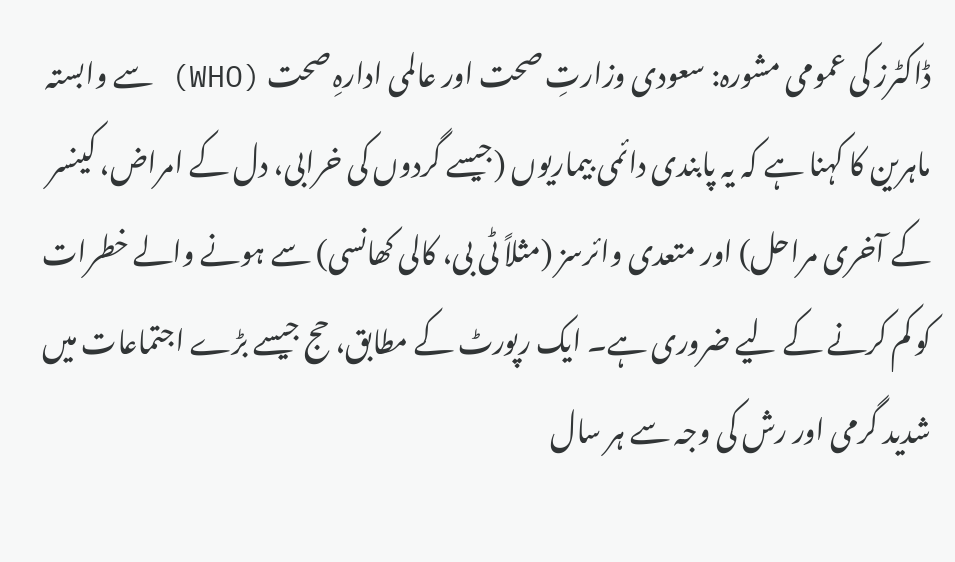ڈاکٹرز کی عمومی مشورہ: سعودی وزارتِ صحت اور عالمی ادارہِ صحت (WHO) سے وابستہ ماہرین کا کہنا ہے کہ یہ پابندی دائمی بیماریوں (جیسے گردوں کی خرابی، دل کے امراض، کینسر کے آخری مراحل) اور متعدی وائرسز (مثلاً ٹی بی، کالی کھانسی) سے ہونے والے خطرات کو کم کرنے کے لیے ضروری ہے۔ ایک رپورٹ کے مطابق، حج جیسے بڑے اجتماعات میں شدید گرمی اور رش کی وجہ سے ہر سال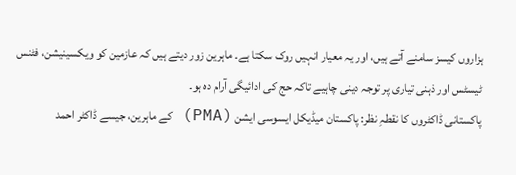ہزاروں کیسز سامنے آتے ہیں، اور یہ معیار انہیں روک سکتا ہے۔ ماہرین زور دیتے ہیں کہ عازمین کو ویکسینیشن، فٹنس ٹیسٹس اور ذہنی تیاری پر توجہ دینی چاہیے تاکہ حج کی ادائیگی آرام دہ ہو۔
پاکستانی ڈاکٹروں کا نقطہِ نظر: پاکستان میڈیکل ایسوسی ایشن (PMA) کے ماہرین، جیسے ڈاکٹر احمد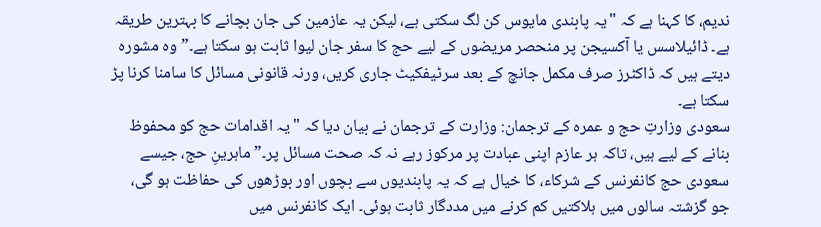ندیم، کا کہنا ہے کہ "یہ پابندی مایوس کن لگ سکتی ہے، لیکن یہ عازمین کی جان بچانے کا بہترین طریقہ ہے۔ ڈائیلاسس یا آکسیجن پر منحصر مریضوں کے لیے حج کا سفر جان لیوا ثابت ہو سکتا ہے۔” وہ مشورہ دیتے ہیں کہ ڈاکٹرز صرف مکمل جانچ کے بعد سرٹیفکیٹ جاری کریں، ورنہ قانونی مسائل کا سامنا کرنا پڑ سکتا ہے۔
سعودی وزارتِ حج و عمرہ کے ترجمان: وزارت کے ترجمان نے بیان دیا کہ "یہ اقدامات حج کو محفوظ بنانے کے لیے ہیں، تاکہ ہر عازم اپنی عبادت پر مرکوز رہے نہ کہ صحت مسائل پر۔” ماہرینِ حج، جیسے سعودی حج کانفرنس کے شرکاء، کا خیال ہے کہ یہ پابندیوں سے بچوں اور بوڑھوں کی حفاظت ہو گی، جو گزشتہ سالوں میں ہلاکتیں کم کرنے میں مددگار ثابت ہوئی۔ ایک کانفرنس میں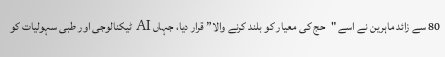80 سے زائد ماہرین نے اسے "حج کی معیار کو بلند کرنے والا” قرار دیا، جہاں AI ٹیکنالوجی اور طبی سہولیات کو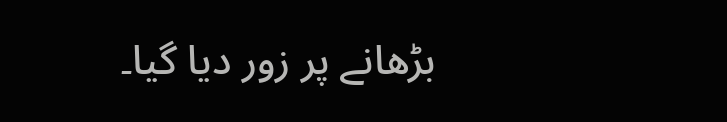بڑھانے پر زور دیا گیا۔